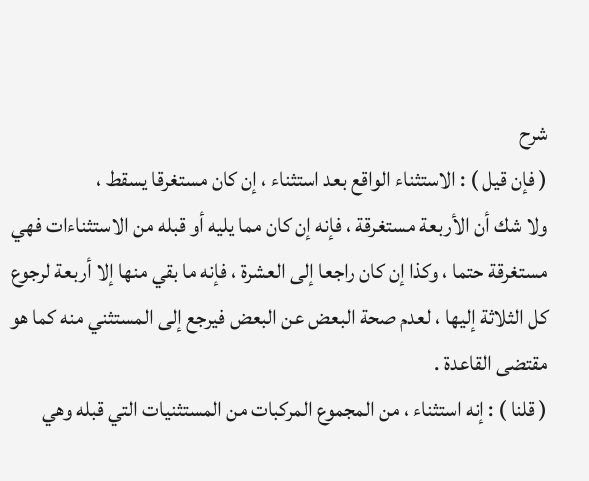شرح
( فإن قيل ) : الاستثناء الواقع بعد استثناء ، إن كان مستغرقا يسقط ،
ولا شك أن الأربعة مستغرقة ، فإنه إن كان مما يليه أو قبله من الاستثناءات فهي
مستغرقة حتما ، وكذا إن كان راجعا إلى العشرة ، فإنه ما بقي منها إلا أربعة لرجوع
كل الثلاثة إليها ، لعدم صحة البعض عن البعض فيرجع إلى المستثني منه كما هو
مقتضى القاعدة .
( قلنا ) : إنه استثناء ، من المجموع المركبات من المستثنيات التي قبله وهي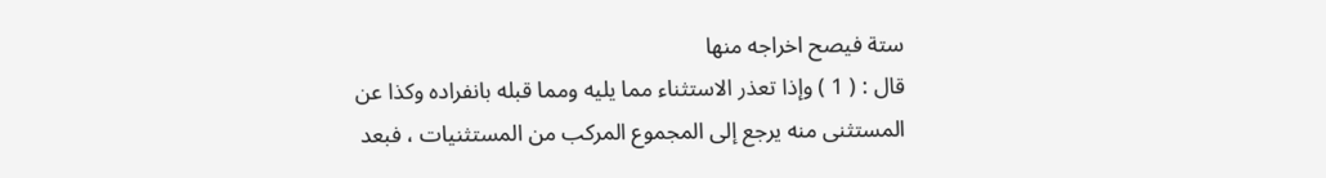ستة فيصح اخراجه منها
قال : ( 1 ) وإذا تعذر الاستثناء مما يليه ومما قبله بانفراده وكذا عن
المستثنى منه يرجع إلى المجموع المركب من المستثنيات ، فبعد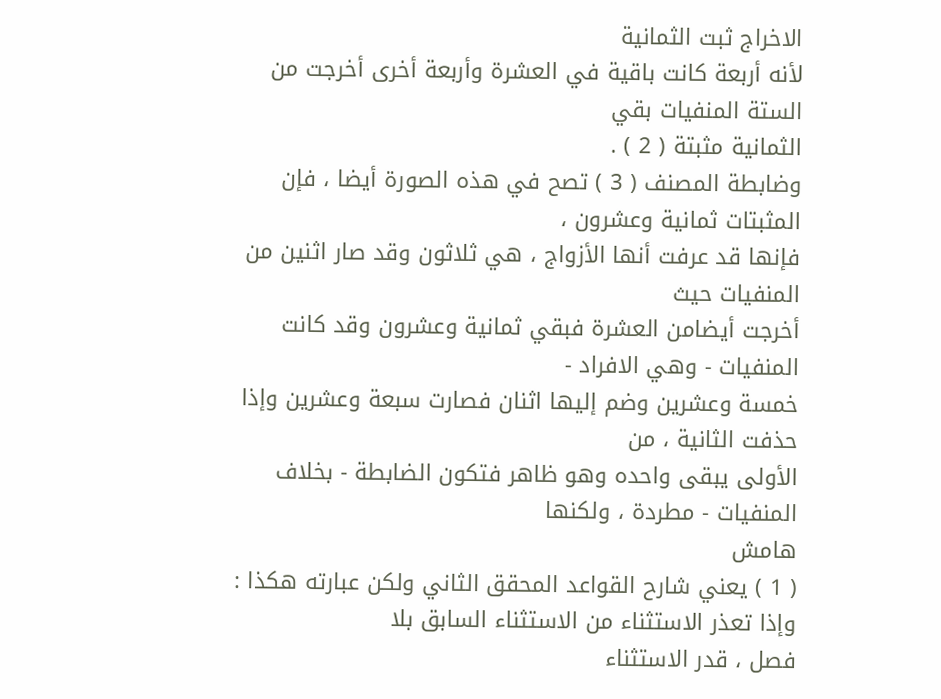الاخراج ثبت الثمانية
لأنه أربعة كانت باقية في العشرة وأربعة أخرى أخرجت من الستة المنفيات بقي
الثمانية مثبتة ( 2 ) .
وضابطة المصنف ( 3 ) تصح في هذه الصورة أيضا ، فإن المثبتات ثمانية وعشرون ،
فإنها قد عرفت أنها الأزواج ، هي ثلاثون وقد صار اثنين من المنفيات حيث
أخرجت أيضامن العشرة فبقي ثمانية وعشرون وقد كانت المنفيات - وهي الافراد -
خمسة وعشرين وضم إليها اثنان فصارت سبعة وعشرين وإذا حذفت الثانية ، من
الأولى يبقى واحده وهو ظاهر فتكون الضابطة - بخلاف المنفيات - مطردة ، ولكنها
هامش
( 1 ) يعني شارح القواعد المحقق الثاني ولكن عبارته هكذا : وإذا تعذر الاستثناء من الاستثناء السابق بلا
فصل ، قدر الاستثناء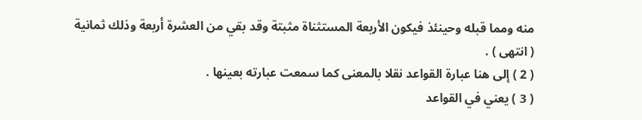منه ومما قبله وحينئذ فيكون الأربعة المستثناة مثبتة وقد بقي من العشرة أربعة وذلك ثمانية
( انتهى ) .
( 2 ) إلى هنا عبارة القواعد نقلا بالمعنى كما سمعت عبارته بعينها .
( 3 ) يعني في القواعد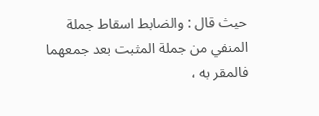حيث قال : والضابط اسقاط جملة المنفي من جملة المثبت بعد جمعهما فالمقر به ،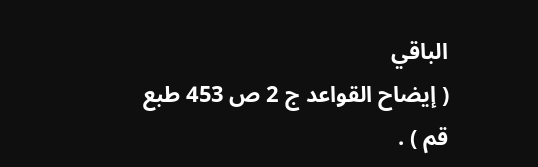الباقي
( إيضاح القواعد ج 2 ص 453 طبع قم ) .